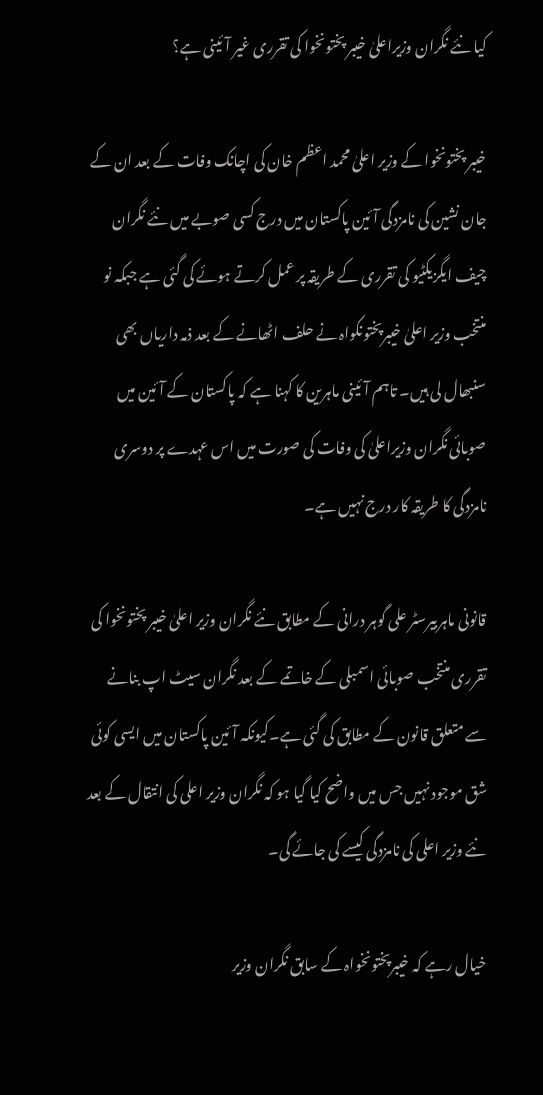کیا نئے نگران وزیراعلیٰ خیبر پختونخوا کی تقرری غیر آئینی ہے؟

خیبر پختونخوا کے وزیر اعلیٰ محمد اعظم خان کی اچانک وفات کے بعد ان کے جان نشین کی نامزدگی آئین پاکستان میں درج کسی صوبے میں نئے نگران چیف ایگزیکٹیو کی تقرری کے طریقہ پر عمل کرتے ہوئے کی گئی ہے جبکہ نو منتخب وزیر اعلیٰ خیبرپختونکواہ نے حلف اٹھانے کے بعد ذمہ داریاں بھی سنبھال لی ہیں۔ تاہم آئینی ماہرین کا کہنا ہے کہ پاکستان کے آئین میں صوبائی نگران وزیراعلیٰ کی وفات کی صورت میں اس عہدے پر دوسری نامزدگی کا طریقہ کار درج نہیں ہے۔

قانونی ماہربیرسٹر علی گوہر درانی کے مطابق نئے نگران وزیر اعلیٰ خیبر پختونخوا کی تقرری منتخب صوبائی اسمبلی کے خاتمے کے بعد نگران سیٹ اپ بنانے سے متعلق قانون کے مطابق کی گئی ہے۔کیونکہ آئین پاکستان میں ایسی کوئی شق موجود نہیں جس میں واضح کیا گیا ہو کہ نگران وزیر اعلی کی انتقال کے بعد نئے وزیر اعلی کی نامزدگی کیسے کی جائے گی۔

خیال رہے کہ خیبرپختونخواہ کے سابق نگران وزیر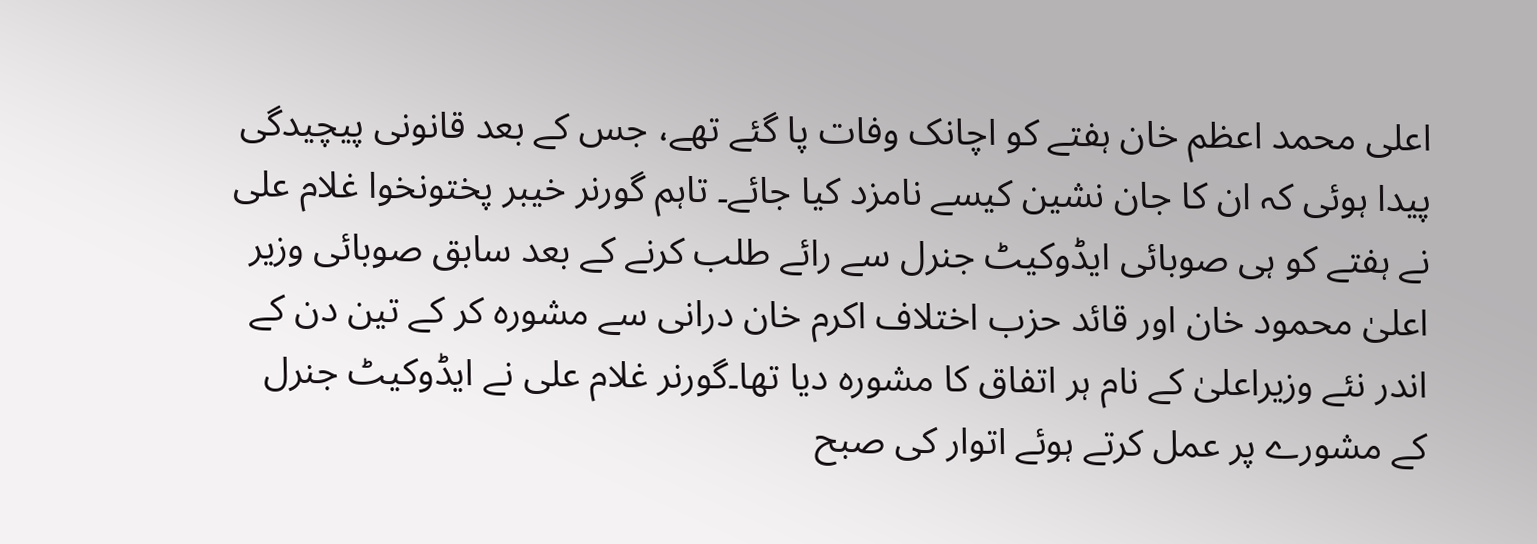اعلی محمد اعظم خان ہفتے کو اچانک وفات پا گئے تھے، جس کے بعد قانونی پیچیدگی پیدا ہوئی کہ ان کا جان نشین کیسے نامزد کیا جائے۔ تاہم گورنر خیبر پختونخوا غلام علی نے ہفتے کو ہی صوبائی ایڈوکیٹ جنرل سے رائے طلب کرنے کے بعد سابق صوبائی وزیر اعلیٰ محمود خان اور قائد حزب اختلاف اکرم خان درانی سے مشورہ کر کے تین دن کے اندر نئے وزیراعلیٰ کے نام ہر اتفاق کا مشورہ دیا تھا۔گورنر غلام علی نے ایڈوکیٹ جنرل کے مشورے پر عمل کرتے ہوئے اتوار کی صبح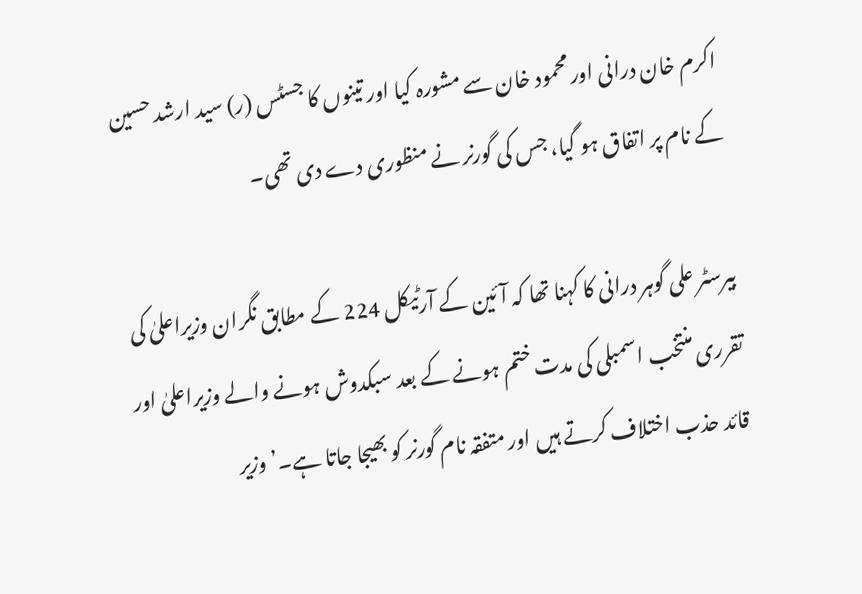اکرم خان درانی اور محمود خان سے مشورہ کیا اور تینوں کا جسٹس (ر) سید ارشد حسین کے نام پر اتفاق ہو گیا، جس کی گورنر نے منظوری دے دی تھی۔

بیرسٹر علی گوہر درانی کا کہنا تھا کہ آئین کے آرٹیکل 224 کے مطابق نگران وزیراعلیٰ کی تقرری منتخب اسمبلی کی مدت ختم ہونے کے بعد سبکدوش ہونے والے وزیراعلیٰ اور قائد حذب اختلاف کرتے ہیں اور متفقہ نام گورنر کو بھیجا جاتا ہے۔’وزیر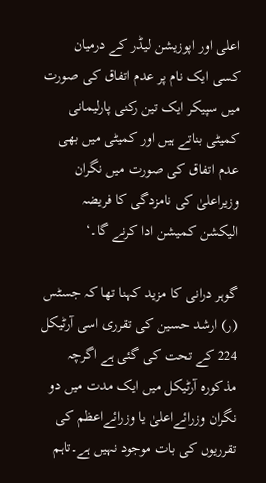اعلی اور اپوزیشن لیڈر کے درمیان کسی ایک نام پر عدم اتفاق کی صورت میں سپیکر ایک تین رکنی پارلیمانی کمیٹی بناتے ہیں اور کمیٹی میں بھی عدم اتفاق کی صورت میں نگران وزیراعلیٰ کی نامزدگی کا فریضہ الیکشن کمیشن ادا کرنے گا۔‘

گوہر درانی کا مزید کہنا تھا کہ جسٹس (ر) ارشد حسین کی تقرری اسی آرٹیکل 224 کے تحت کی گئی ہے اگرچہ مذکورہ آرٹیکل میں ایک مدت میں دو نگران وزرائےاعلیٰ یا وزرائےاعظم کی تقرریوں کی بات موجود نہیں ہے۔تاہم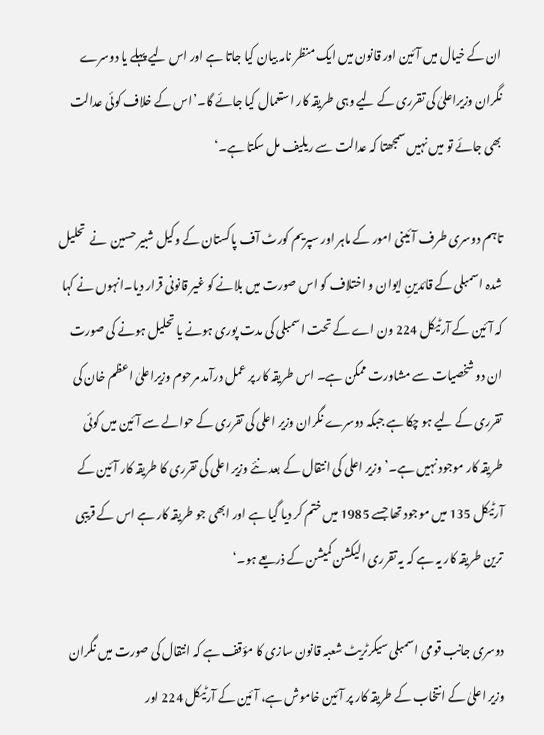ان کے خیال میں آئین اور قانون میں ایک منظر نامہ بیان کیا جاتا ہے اور اس لیے پہلے یا دوسرے نگران وزیراعلیٰ کی تقرری کے لیے وہی طریقہ کار استعمال کیا جائے گا۔’اس کے خلاف کوئی عدالت بھی جائے تو میں نہیں سمجھتا کہ عدالت سے ریلیف مل سکتا ہے۔‘

تاہم دوسری طرف آئینی امور کے ماہر اور سپریم کورٹ آف پاکستان کے وکیل شبیر حسین  نے  تحلیل شدہ اسمبلی کے قائدینِ ایوان و اختلاف کو اس صورت میں بلانے کو غیر قانونی قرار دیا۔انہوں نے کہا کہ آئین کے آرٹیکل 224 ون اے کے تحت اسمبلی کی مدت پوری ہونے یا تحلیل ہونے کی صورت ان دو شخصیات سے مشاورت ممکن ہے۔ اس طریقہ کار پر عمل درآمد مرحوم وزیراعلیٰ اعظم خان کی تقرری کے لیے ہو چکا ہے جبکہ دوسرے نگران وزیر اعلی کی تقرری کے حوالے سے آئین میں کوئی طریقہ کار موجود نہیں ہے۔’وزیر اعلی کی انتقال کے بعد نئے وزیر اعلی کی تقرری کا طریقہ کار آئین کے آرٹیکل 135 میں موجود تھا جسے 1985 میں ختم کر دیا گیا ہے اور ابھی جو طریقہ کار ہے اس کے قریبی ترین طریقہ کار یہ ہے کہ یہ تقرری الیکشن کمیشن کے ذریعے ہو۔‘

دوسری جانب قومی اسمبلی سیکرٹریٹ شعبہ قانون سازی کا مؤقف ہے کہ انتقال کی صورت میں نگران وزیر اعلیٰ کے انتخاب کے طریقہ کار پر آئین خاموش ہے، آئین کے آرٹیکل 224 اور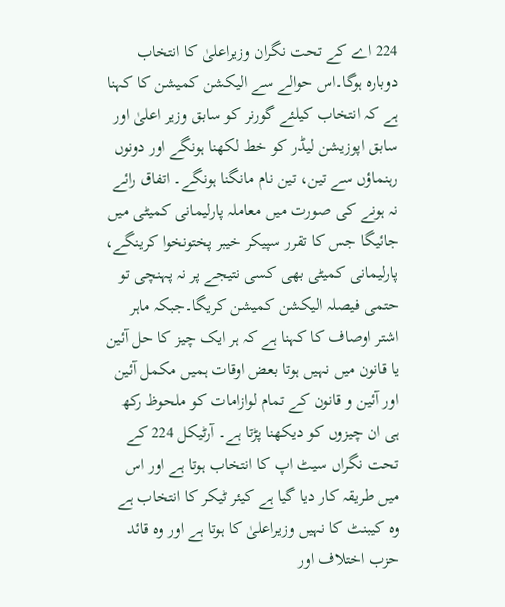224 اے کے تحت نگران وزیراعلیٰ کا انتخاب دوبارہ ہوگا۔اس حوالے سے الیکشن کمیشن کا کہنا ہے کہ انتخاب کیلئے گورنر کو سابق وزیر اعلیٰ اور سابق اپوزیشن لیڈر کو خط لکھنا ہونگے اور دونوں رہنماؤں سے تین، تین نام مانگنا ہونگے۔ اتفاق رائے نہ ہونے کی صورت میں معاملہ پارلیمانی کمیٹی میں جائیگا جس کا تقرر سپیکر خیبر پختونخوا کرینگے، پارلیمانی کمیٹی بھی کسی نتیجے پر نہ پہنچی تو حتمی فیصلہ الیکشن کمیشن کریگا۔جبکہ ماہر اشتر اوصاف کا کہنا ہے کہ ہر ایک چیز کا حل آئین یا قانون میں نہیں ہوتا بعض اوقات ہمیں مکمل آئین اور آئین و قانون کے تمام لوازامات کو ملحوظ رکھ ہی ان چیزوں کو دیکھنا پڑتا ہے۔ آرٹیکل 224 کے تحت نگراں سیٹ اپ کا انتخاب ہوتا ہے اور اس میں طریقہ کار دیا گیا ہے کیئر ٹیکر کا انتخاب ہے وہ کیبنٹ کا نہیں وزیراعلیٰ کا ہوتا ہے اور وہ قائد حزب اختلاف اور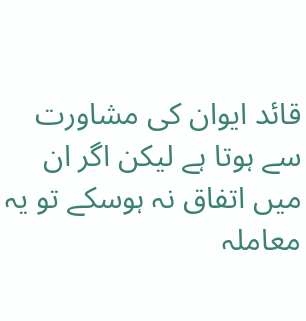قائد ایوان کی مشاورت سے ہوتا ہے لیکن اگر ان میں اتفاق نہ ہوسکے تو یہ معاملہ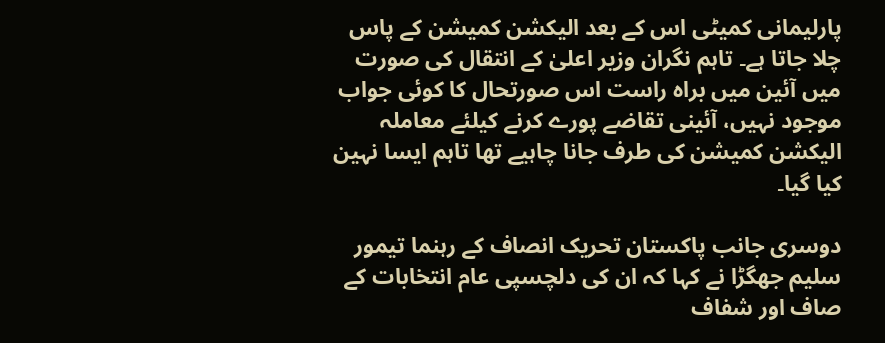پارلیمانی کمیٹی اس کے بعد الیکشن کمیشن کے پاس چلا جاتا ہے۔ تاہم نگران وزیر اعلیٰ کے انتقال کی صورت میں آئین میں براہ راست اس صورتحال کا کوئی جواب موجود نہیں، آئینی تقاضے پورے کرنے کیلئے معاملہ الیکشن کمیشن کی طرف جانا چاہیے تھا تاہم ایسا نہین کیا گیا۔

دوسری جانب پاکستان تحریک انصاف کے رہنما تیمور سلیم جھگڑا نے کہا کہ ان کی دلچسپی عام انتخابات کے صاف اور شفاف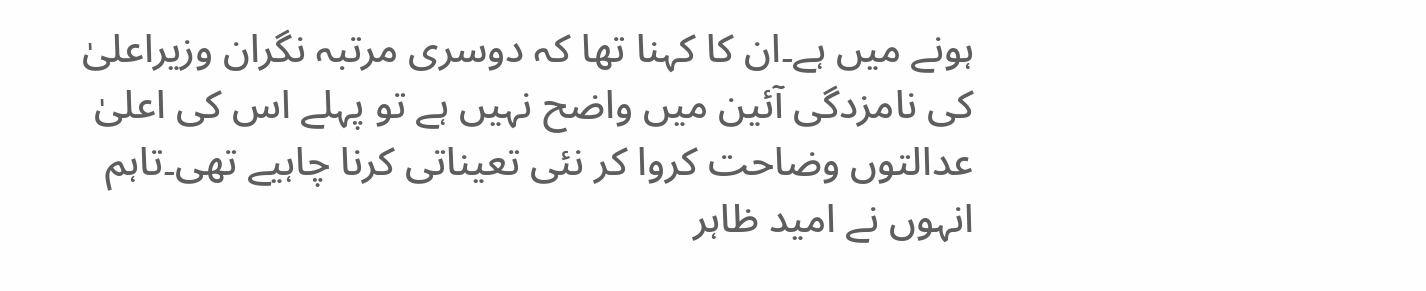ہونے میں ہے۔ان کا کہنا تھا کہ دوسری مرتبہ نگران وزیراعلیٰ کی نامزدگی آئین میں واضح نہیں ہے تو پہلے اس کی اعلیٰ عدالتوں وضاحت کروا کر نئی تعیناتی کرنا چاہیے تھی۔تاہم انہوں نے امید ظاہر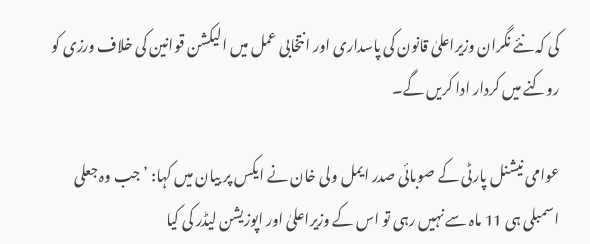کی کہ نئے نگران وزیراعلیٰ قانون کی پاسداری اور انتخابی عمل میں الیکشن قوانین کی خلاف ورزی کو روکنے میں کردار ادا کریں گے۔

عوامی نیشنل پارٹی کے صوبائی صدر ایمل ولی خان نے ایکس پر بیان میں کہا: ’جب وہ جعلی اسمبلی ہی 11 ماہ سے نہیں رہی تو اس کے وزیراعلیٰ اور اپوزیشن لیڈر کی کیا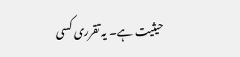حیثیت ہے۔ یہ تقرری کسی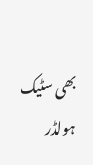بھی سٹیک ہولڈر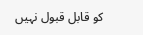کو قابل قبول نہیں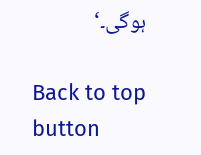ہوگی۔‘

Back to top button